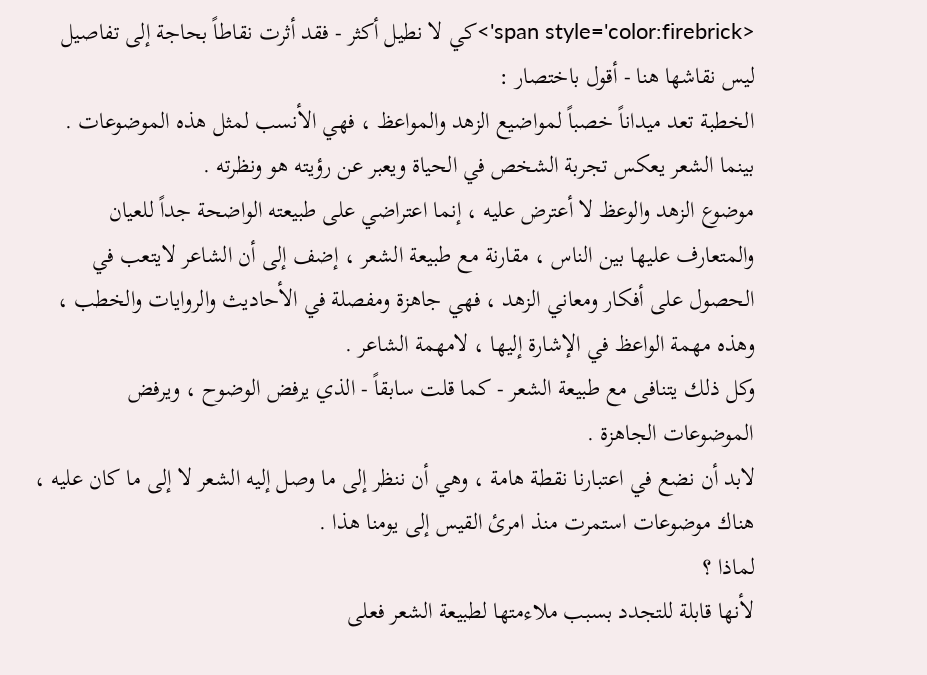<span style='color:firebrick'>كي لا نطيل أكثر - فقد أثرت نقاطاً بحاجة إلى تفاصيل ليس نقاشها هنا - أقول باختصار :
الخطبة تعد ميداناً خصباً لمواضيع الزهد والمواعظ ، فهي الأنسب لمثل هذه الموضوعات .
بينما الشعر يعكس تجربة الشخص في الحياة ويعبر عن رؤيته هو ونظرته .
موضوع الزهد والوعظ لا أعترض عليه ، إنما اعتراضي على طبيعته الواضحة جداً للعيان والمتعارف عليها بين الناس ، مقارنة مع طبيعة الشعر ، إضف إلى أن الشاعر لايتعب في الحصول على أفكار ومعاني الزهد ، فهي جاهزة ومفصلة في الأحاديث والروايات والخطب ، وهذه مهمة الواعظ في الإشارة إليها ، لامهمة الشاعر .
وكل ذلك يتنافى مع طبيعة الشعر - كما قلت سابقاً - الذي يرفض الوضوح ، ويرفض الموضوعات الجاهزة .
لابد أن نضع في اعتبارنا نقطة هامة ، وهي أن ننظر إلى ما وصل إليه الشعر لا إلى ما كان عليه ، هناك موضوعات استمرت منذ امرئ القيس إلى يومنا هذا .
لماذا ؟
لأنها قابلة للتجدد بسبب ملاءمتها لطبيعة الشعر فعلى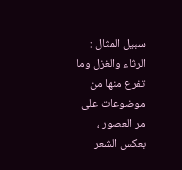سبيل المثال :
الرثاء والغزل وما تفرع منها من موضوعات على مر العصور ، بعكس الشعر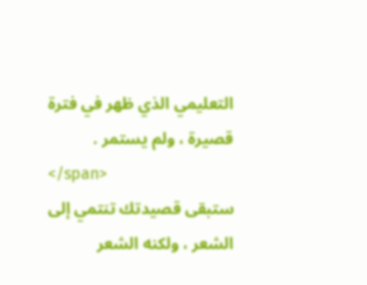التعليمي الذي ظهر في فترة قصيرة ، ولم يستمر .
</span>
ستبقى قصيدتك تنتمي إلى الشعر ، ولكنه الشعر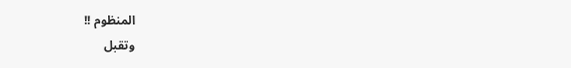المنظوم !!
وتقبل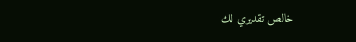خالص تقديري لك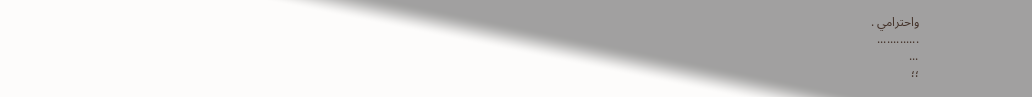واحترامي .
.............
...
؛؛